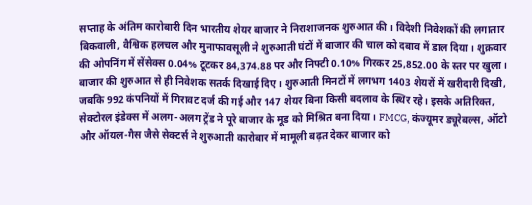सप्ताह के अंतिम कारोबारी दिन भारतीय शेयर बाजार ने निराशाजनक शुरुआत की। विदेशी निवेशकों की लगातार बिकवाली, वैश्विक हलचल और मुनाफावसूली ने शुरुआती घंटों में बाजार की चाल को दबाव में डाल दिया। शुक्रवार की ओपनिंग में सेंसेक्स 0.04% टूटकर 84,374.88 पर और निफ्टी 0.10% गिरकर 25,852.00 के स्तर पर खुला। बाजार की शुरुआत से ही निवेशक सतर्क दिखाई दिए। शुरुआती मिनटों में लगभग 1403 शेयरों में खरीदारी दिखी, जबकि 992 कंपनियों में गिरावट दर्ज की गई और 147 शेयर बिना किसी बदलाव के स्थिर रहे। इसके अतिरिक्त, सेक्टोरल इंडेक्स में अलग-अलग ट्रेंड ने पूरे बाजार के मूड को मिश्रित बना दिया। FMCG, कंज्यूमर ड्यूरेबल्स, ऑटो और ऑयल-गैस जैसे सेक्टर्स ने शुरुआती कारोबार में मामूली बढ़त देकर बाजार को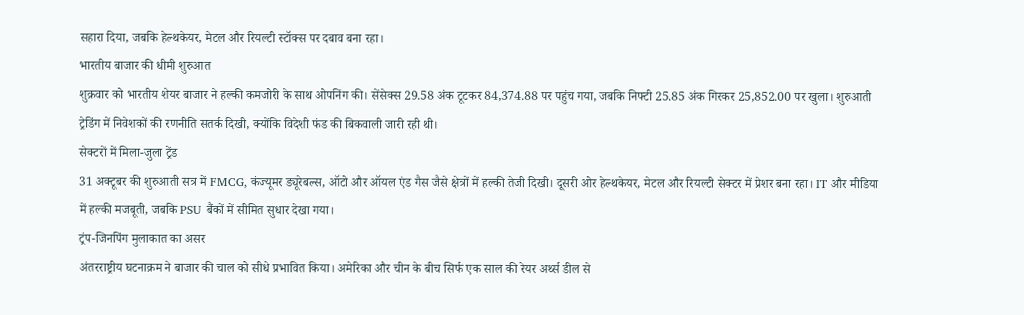सहारा दिया, जबकि हेल्थकेयर, मेटल और रियल्टी स्टॉक्स पर दबाव बना रहा।
भारतीय बाजार की धीमी शुरुआत
शुक्रवार को भारतीय शेयर बाजार ने हल्की कमजोरी के साथ ओपनिंग की। सेंसेक्स 29.58 अंक टूटकर 84,374.88 पर पहुंच गया, जबकि निफ्टी 25.85 अंक गिरकर 25,852.00 पर खुला। शुरुआती ट्रेडिंग में निवेशकों की रणनीति सतर्क दिखी, क्योंकि विदेशी फंड की बिकवाली जारी रही थी।
सेक्टरों में मिला-जुला ट्रेंड
31 अक्टूबर की शुरुआती सत्र में FMCG, कंज्यूमर ड्यूरेबल्स, ऑटो और ऑयल एंड गैस जैसे क्षेत्रों में हल्की तेजी दिखी। दूसरी ओर हेल्थकेयर, मेटल और रियल्टी सेक्टर में प्रेशर बना रहा। IT और मीडिया में हल्की मजबूती, जबकि PSU बैंकों में सीमित सुधार देखा गया।
ट्रंप-जिनपिंग मुलाकात का असर
अंतरराष्ट्रीय घटनाक्रम ने बाजार की चाल को सीधे प्रभावित किया। अमेरिका और चीन के बीच सिर्फ एक साल की रेयर अर्थ्स डील से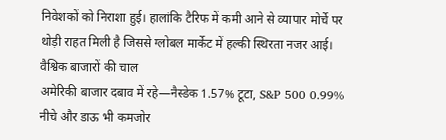निवेशकों को निराशा हुई। हालांकि टैरिफ में कमी आने से व्यापार मोर्चे पर थोड़ी राहत मिली है जिससे ग्लोबल मार्केट में हल्की स्थिरता नजर आई।
वैश्विक बाजारों की चाल
अमेरिकी बाजार दबाव में रहे—नैस्डेक 1.57% टूटा, S&P 500 0.99% नीचे और डाऊ भी कमजोर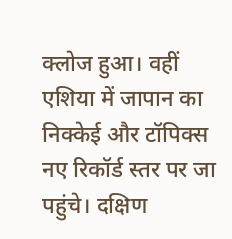क्लोज हुआ। वहीं एशिया में जापान का निक्केई और टॉपिक्स नए रिकॉर्ड स्तर पर जा पहुंचे। दक्षिण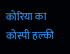कोरिया का कोस्पी हल्की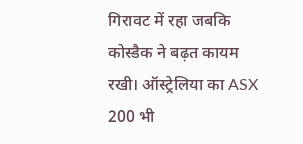गिरावट में रहा जबकि कोस्डैक ने बढ़त कायम रखी। ऑस्ट्रेलिया का ASX 200 भी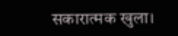सकारात्मक खुला।